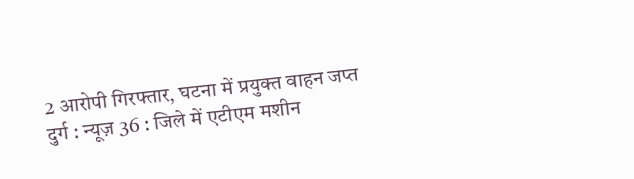2 आरोपी गिरफ्तार, घटना में प्रयुक्त वाहन जप्त
दुर्ग : न्यूज़ 36 : जिले में एटीएम मशीन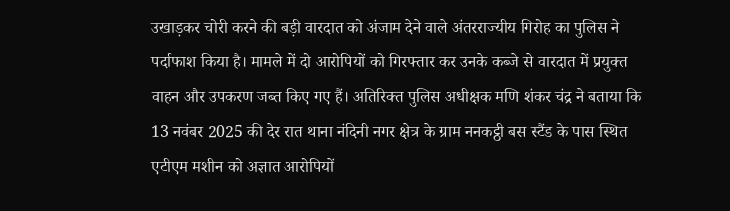उखाड़कर चोरी करने की बड़ी वारदात को अंजाम देने वाले अंतरराज्यीय गिरोह का पुलिस ने पर्दाफाश किया है। मामले में दो आरोपियों को गिरफ्तार कर उनके कब्जे से वारदात में प्रयुक्त वाहन और उपकरण जब्त किए गए हैं। अतिरिक्त पुलिस अधीक्षक मणि शंकर चंद्र ने बताया कि 13 नवंबर 2025 की देर रात थाना नंदिनी नगर क्षेत्र के ग्राम ननकट्ठी बस स्टैंड के पास स्थित एटीएम मशीन को अज्ञात आरोपियों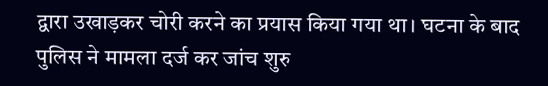द्वारा उखाड़कर चोरी करने का प्रयास किया गया था। घटना के बाद पुलिस ने मामला दर्ज कर जांच शुरु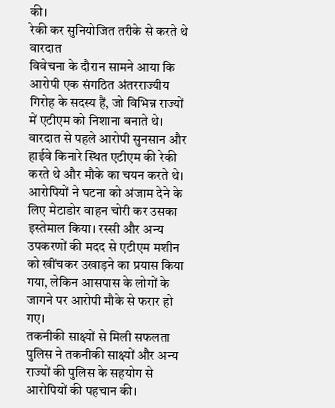की।
रेकी कर सुनियोजित तरीके से करते थे वारदात
विवेचना के दौरान सामने आया कि आरोपी एक संगठित अंतरराज्यीय गिरोह के सदस्य हैं, जो विभिन्न राज्यों में एटीएम को निशाना बनाते थे। वारदात से पहले आरोपी सुनसान और हाईवे किनारे स्थित एटीएम की रेकी करते थे और मौके का चयन करते थे।
आरोपियों ने घटना को अंजाम देने के लिए मेटाडोर वाहन चोरी कर उसका इस्तेमाल किया। रस्सी और अन्य उपकरणों की मदद से एटीएम मशीन को खींचकर उखाड़ने का प्रयास किया गया, लेकिन आसपास के लोगों के जागने पर आरोपी मौके से फरार हो गए।
तकनीकी साक्ष्यों से मिली सफलता
पुलिस ने तकनीकी साक्ष्यों और अन्य राज्यों की पुलिस के सहयोग से आरोपियों की पहचान की।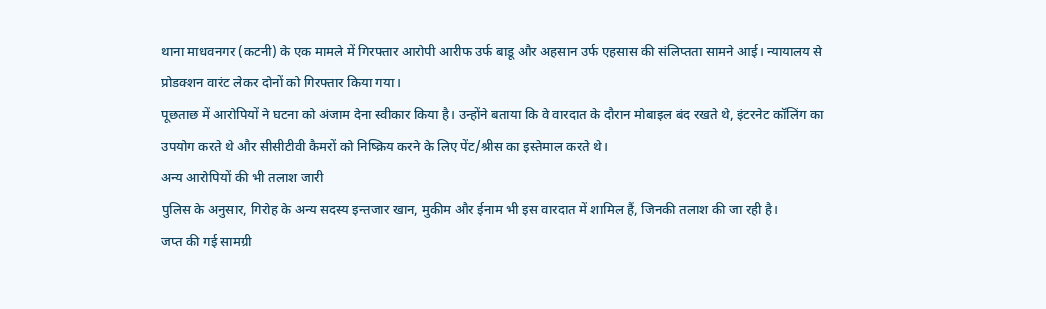थाना माधवनगर (कटनी) के एक मामले में गिरफ्तार आरोपी आरीफ उर्फ बाडू और अहसान उर्फ एहसास की संलिप्तता सामने आई। न्यायालय से प्रोडक्शन वारंट लेकर दोनों को गिरफ्तार किया गया।
पूछताछ में आरोपियों ने घटना को अंजाम देना स्वीकार किया है। उन्होंने बताया कि वे वारदात के दौरान मोबाइल बंद रखते थे, इंटरनेट कॉलिंग का उपयोग करते थे और सीसीटीवी कैमरों को निष्क्रिय करने के लिए पेंट/श्रीस का इस्तेमाल करते थे।
अन्य आरोपियों की भी तलाश जारी
पुलिस के अनुसार, गिरोह के अन्य सदस्य इन्तजार खान, मुकीम और ईनाम भी इस वारदात में शामिल हैं, जिनकी तलाश की जा रही है।
जप्त की गई सामग्री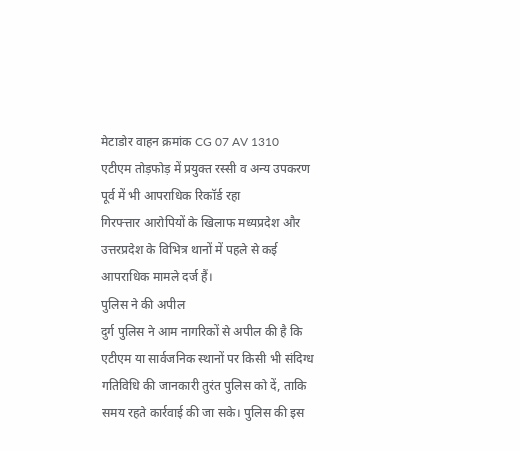मेटाडोर वाहन क्रमांक CG 07 AV 1310
एटीएम तोड़फोड़ में प्रयुक्त रस्सी व अन्य उपकरण
पूर्व में भी आपराधिक रिकॉर्ड रहा
गिरफ्त्तार आरोपियों के खिलाफ मध्यप्रदेश और उत्तरप्रदेश के विभित्र थानों में पहले से कई आपराधिक मामले दर्ज हैं।
पुलिस ने की अपील
दुर्ग पुलिस ने आम नागरिकों से अपील की है कि एटीएम या सार्वजनिक स्थानों पर किसी भी संदिग्ध गतिविधि की जानकारी तुरंत पुलिस को दें, ताकि समय रहते कार्रवाई की जा सके। पुलिस की इस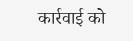कार्रवाई को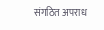संगठित अपराध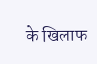के खिलाफ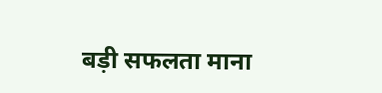बड़ी सफलता माना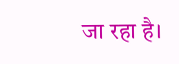जा रहा है।